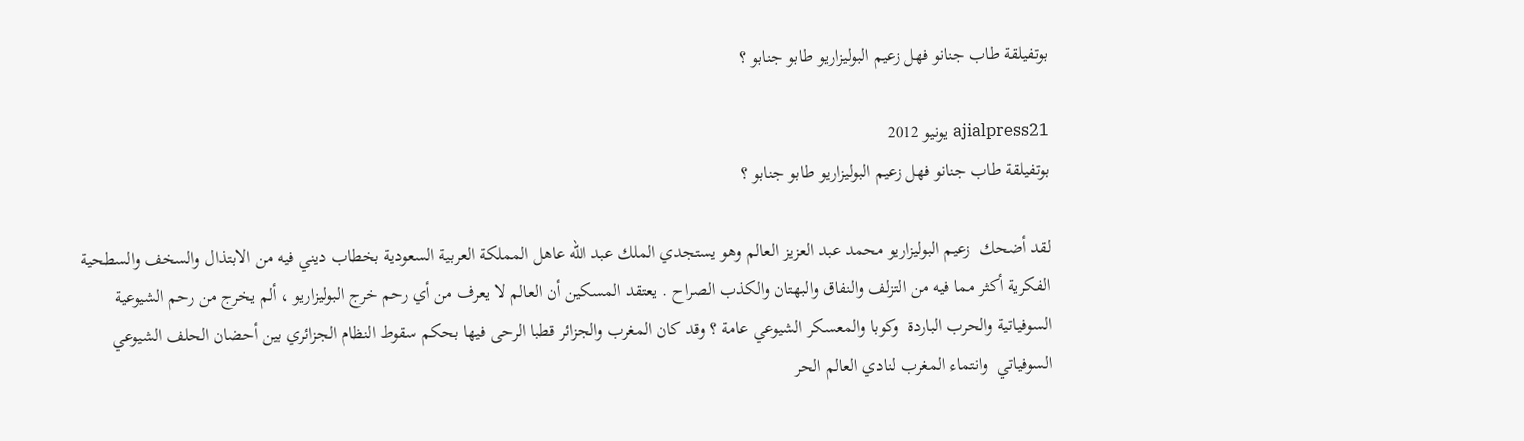بوتفيلقة طاب جنانو فهل زعيم البوليزاريو طابو جنابو ؟

ajialpress21 يونيو 2012
بوتفيلقة طاب جنانو فهل زعيم البوليزاريو طابو جنابو ؟

لقد أضحك  زعيم البوليزاريو محمد عبد العزيز العالم وهو يستجدي الملك عبد الله عاهل المملكة العربية السعودية بخطاب ديني فيه من الابتذال والسخف والسطحية الفكرية أكثر مما فيه من التزلف والنفاق والبهتان والكذب الصراح . يعتقد المسكين أن العالم لا يعرف من أي رحم خرج البوليزاريو ، ألم يخرج من رحم الشيوعية السوفياتية والحرب الباردة  وكوبا والمعسكر الشيوعي عامة ؟ وقد كان المغرب والجزائر قطبا الرحى فيها بحكم سقوط النظام الجزائري بين أحضان الحلف الشيوعي السوفياتي  وانتماء المغرب لنادي العالم الحر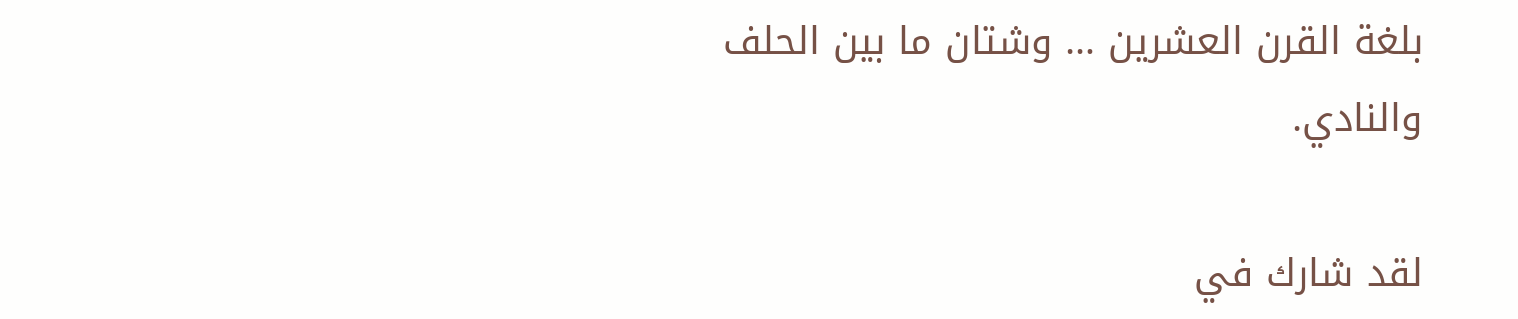بلغة القرن العشرين … وشتان ما بين الحلف والنادي.

لقد شارك في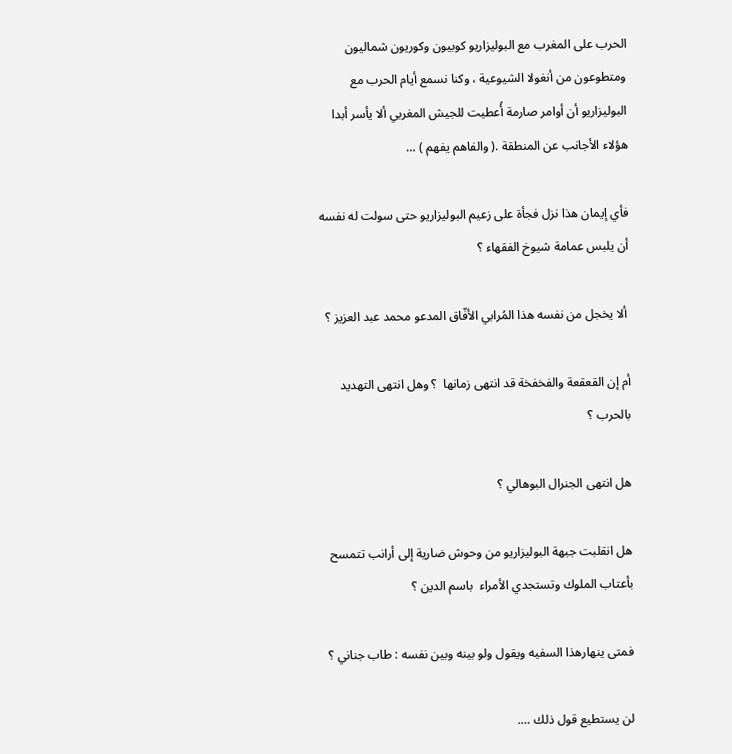الحرب على المغرب مع البوليزاريو كوبيون وكوريون شماليون ومتطوعون من أنغولا الشيوعية ، وكنا نسمع أيام الحرب مع البوليزاريو أن أوامر صارمة أُعطيت للجيش المغربي ألا يأسر أبدا هؤلاء الأجانب عن المنطقة .( والفاهم يفهم ) …

فأي إيمان هذا نزل فجأة على زعيم البوليزاريو حتى سولت له نفسه أن يلبس عمامة شيوخ الفقهاء ؟

 ألا يخجل من نفسه هذا المُرابي الأفّاق المدعو محمد عبد العزيز ؟

أم إن القعقعة والفخفخة قد انتهى زمانها  ؟ وهل انتهى التهديد بالحرب ؟

هل انتهى الجنرال البوهالي ؟

هل انقلبت جبهة البوليزاريو من وحوش ضارية إلى أرانب تتمسح بأعتاب الملوك وتستجدي الأمراء  باسم الدين ؟

فمتى ينهارهذا السفيه ويقول ولو بينه وبين نفسه : طاب جناني ؟

لن يستطيع قول ذلك ….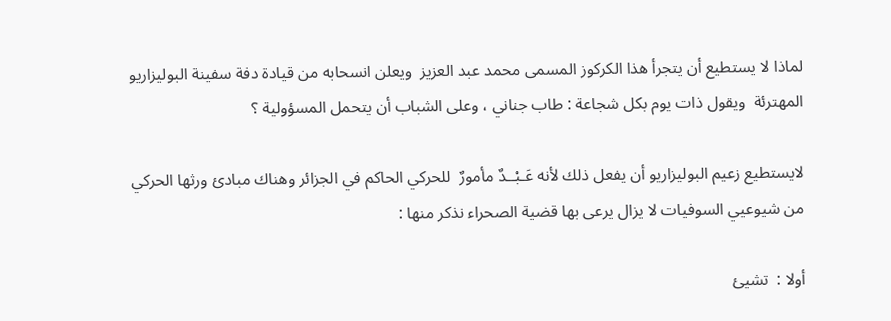لماذا لا يستطيع أن يتجرأ هذا الكركوز المسمى محمد عبد العزيز  ويعلن انسحابه من قيادة دفة سفينة البوليزاريو المهترئة  ويقول ذات يوم بكل شجاعة : طاب جناني ، وعلى الشباب أن يتحمل المسؤولية ؟

لايستطيع زعيم البوليزاريو أن يفعل ذلك لأنه عَـبْــدٌ مأمورٌ  للحركي الحاكم في الجزائر وهناك مبادئ ورثها الحركي  من شيوعيي السوفيات لا يزال يرعى بها قضية الصحراء نذكر منها :

أولا :  تشيئ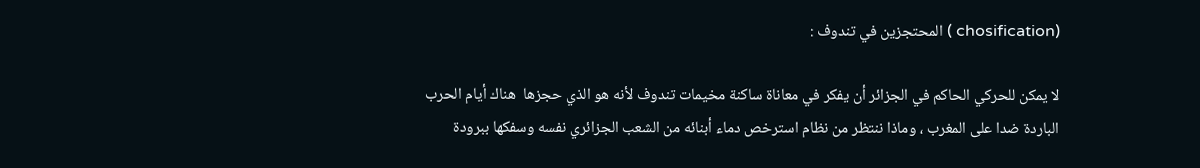(chosification ) المحتجزين في تندوف :

لا يمكن للحركي الحاكم في الجزائر أن يفكر في معاناة ساكنة مخيمات تندوف لأنه هو الذي حجزها  هناك أيام الحرب الباردة ضدا على المغرب ، وماذا ننتظر من نظام استرخص دماء أبنائه من الشعب الجزائري نفسه وسفكها ببرودة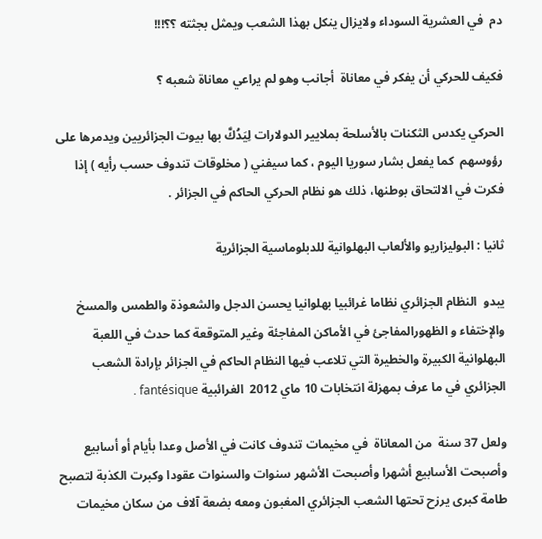دم  في العشرية السوداء ولايزال ينكل بهذا الشعب ويمثل بجثته ؟؟!!!

فكيف للحركي أن يفكر في معاناة  أجانب وهو لم يراعي معاناة شعبه ؟

الحركي يكدس الثكنات بالأسلحة بملايير الدولارات لِيَدُكَّ بها بيوت الجزائريين ويدمرها على رؤوسهم  كما يفعل بشار سوريا اليوم ، كما سيفني ( مخلوقات تندوف حسب رأيه ) إذا فكرت في الالتحاق بوطنها، ذلك هو نظام الحركي الحاكم في الجزائر .

ثانيا : البوليزاريو والألعاب البهلوانية للدبلوماسية الجزائرية

يبدو  النظام الجزائري نظاما غرائبيا بهلوانيا يحسن الدجل والشعوذة والطمس والمسخ والإختفاء و الظهورالمفاجئ في الأماكن المفاجئة وغير المتوقعة كما حدث في اللعبة البهلوانية الكبيرة والخطيرة التي تلاعب فيها النظام الحاكم في الجزائر بإرادة الشعب الجزائري في ما عرف بمهزلة انتخابات 10 ماي 2012  الغرائبية fantésique .

ولعل 37 سنة  من المعاناة  في مخيمات تندوف كانت في الأصل وعدا بأيام أو أسابيع وأصبحت الأسابيع أشهرا وأصبحت الأشهر سنوات والسنوات عقودا وكبرت الكذبة لتصبح طامة كبرى يرزح تحتها الشعب الجزائري المغبون ومعه بضعة آلاف من سكان مخيمات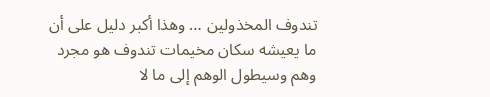تندوف المخذولين … وهذا أكبر دليل على أن ما يعيشه سكان مخيمات تندوف هو مجرد وهم وسيطول الوهم إلى ما لا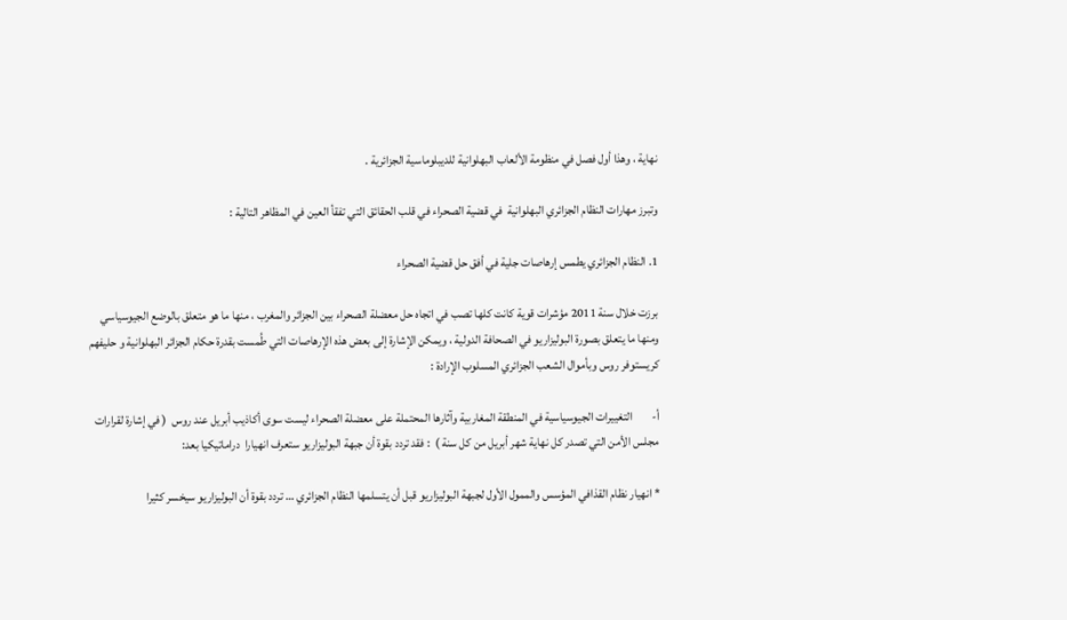نهاية ، وهذا أول فصل في منظومة الألعاب البهلوانية للديبلوماسية الجزائرية .

وتبرز مهارات النظام الجزائري البهلوانية  في قضية الصحراء في قلب الحقائق التي تفقأ العين في المظاهر التالية :

1. النظام الجزائري يطمس إرهاصات جلية في أفق حل قضية الصحراء

برزت خلال سنة 2011 مؤشرات قوية كانت كلها تصب في اتجاه حل معضلة الصحراء بين الجزائر والمغرب ، منها ما هو متعلق بالوضع الجيوسياسي ومنها ما يتعلق بصورة البوليزاريو في الصحافة الدولية ، ويمكن الإشارة إلى بعض هذه الإرهاصات التي طُمست بقدرة حكام الجزائر البهلوانية و حليفهم  كريستوفر روس وبأموال الشعب الجزائري المسلوب الإرادة :

أ‌-        التغييرات الجيوسياسية في المنطقة المغاربية وآثارها المحتملة على معضلة الصحراء ليست سوى أكاذيب أبريل عند روس  ( في إشارة لقرارات مجلس الأمن التي تصدر كل نهاية شهر أبريل من كل سنة )  : فقد تردد بقوة أن جبهة البوليزاريو ستعرف انهيارا  دراماتيكيا بعد:

* انهيار نظام القذافي المؤسس والممول الأول لجبهة البوليزاريو قبل أن يتسلمها النظام الجزائري … تردد بقوة أن البوليزاريو سيخسر كثيرا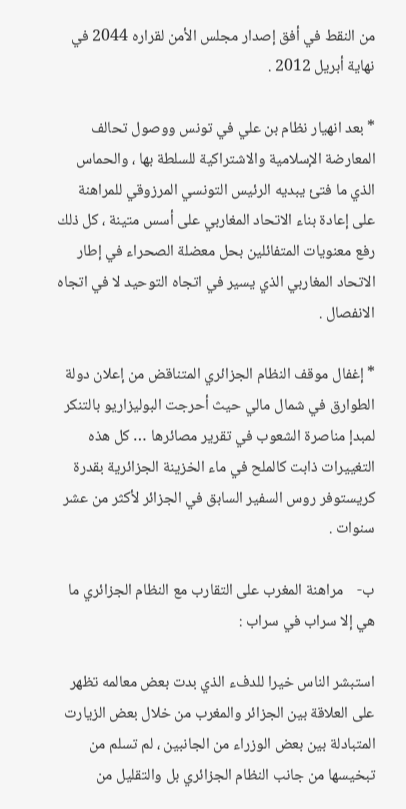من النقط في أفق إصدار مجلس الأمن لقراره 2044 في نهاية أبريل 2012 .

* بعد انهيار نظام بن علي في تونس ووصول تحالف المعارضة الإسلامية والاشتراكية للسلطة بها ، والحماس الذي ما فتئ يبديه الرئيس التونسي المرزوقي للمراهنة على إعادة بناء الاتحاد المغاربي على أسس متينة ، كل ذلك رفع معنويات المتفائلين بحل معضلة الصحراء في إطار الاتحاد المغاربي الذي يسير في اتجاه التوحيد لا في اتجاه الانفصال .

* إغفال موقف النظام الجزائري المتناقض من إعلان دولة الطوارق في شمال مالي حيث أحرجت البوليزاريو بالتنكر لمبدإ مناصرة الشعوب في تقرير مصائرها … كل هذه التغييرات ذابت كالملح في ماء الخزينة الجزائرية بقدرة كريستوفر روس السفير السابق في الجزائر لأكثر من عشر سنوات .

ب‌-    مراهنة المغرب على التقارب مع النظام الجزائري ما هي إلا سراب في سراب :

استبشر الناس خيرا للدفء الذي بدت بعض معالمه تظهر على العلاقة بين الجزائر والمغرب من خلال بعض الزيارت المتبادلة بين بعض الوزراء من الجانبين ، لم تسلم من تبخيسها من جانب النظام الجزائري بل والتقليل من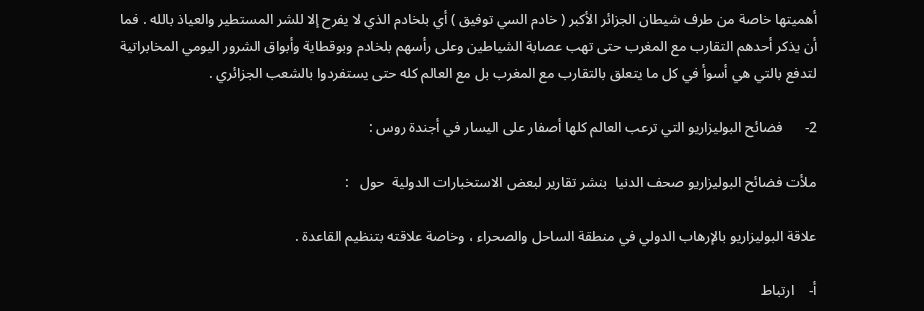أهميتها خاصة من طرف شيطان الجزائر الأكبر ( خادم السي توفيق ) أي بلخادم الذي لا يفرح إلا للشر المستطير والعياذ بالله . فما أن يذكر أحدهم التقارب مع المغرب حتى تهب عصابة الشياطين وعلى رأسهم بلخادم وبوقطاية وأبواق الشرور اليومي المخابراتية لتدفع بالتي هي أسوأ في كل ما يتعلق بالتقارب مع المغرب بل مع العالم كله حتى يستفردوا بالشعب الجزائري .

2-      فضائح البوليزاريو التي ترعب العالم كلها أصفار على اليسار في أجندة روس :

ملأت فضائح البوليزاريو صحف الدنيا  بنشر تقارير لبعض الاستخبارات الدولية  حول   :

علاقة البوليزاريو بالإرهاب الدولي في منطقة الساحل والصحراء ، وخاصة علاقته بتنظيم القاعدة .

أ‌-    ارتباط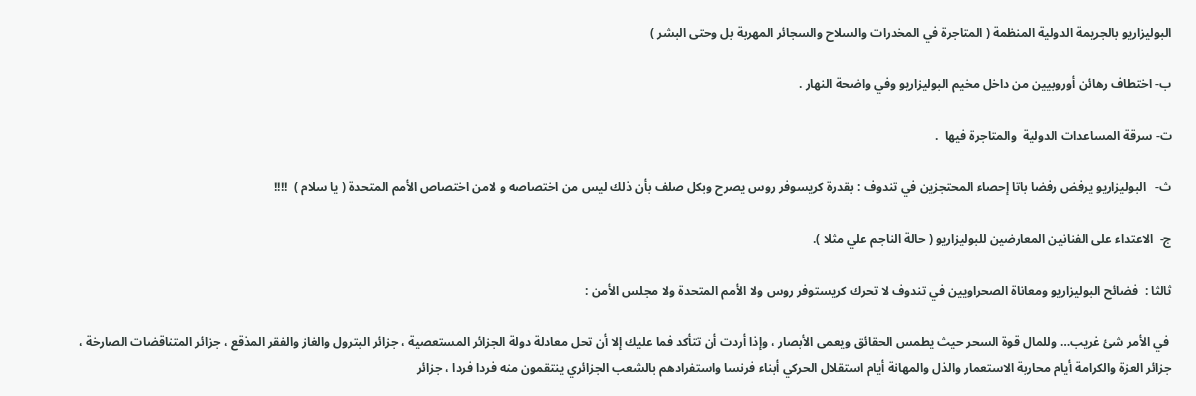البوليزاريو بالجريمة الدولية المنظمة ( المتاجرة في المخدرات والسلاح والسجائر المهربة بل وحتى البشر )

ب‌- اختطاف رهائن أوروبيين من داخل مخيم البوليزاريو وفي واضحة النهار .

ت‌- سرقة المساعدات الدولية  والمتاجرة فيها  .

ث‌-   البوليزاريو يرفض رفضا باتا إحصاء المحتجزين في تندوف : بقدرة كريسوفر روس يصرح وبكل صلف بأن ذلك ليس من اختصاصه و لامن اختصاص الأمم المتحدة ( يا سلام )  !!!!

ج‌-  الاعتداء على الفنانين المعارضين للبوليزاريو ( حالة الناجم علي مثلا ).

ثالثا :  فضائح البوليزاريو ومعاناة الصحراويين في تندوف لا تحرك كريستوفر روس ولا الأمم المتحدة ولا مجلس الأمن :

 في الأمر شئ غريب… وللمال قوة السحر حيث يطمس الحقائق ويعمى الأبصار ، وإذا أردت أن تتأكد فما عليك إلا أن تحل معادلة دولة الجزائر المستعصية ، جزائر البترول والغاز والفقر المذقع ، جزائر المتناقضات الصارخة ، جزائر العزة والكرامة أيام محاربة الاستعمار والذل والمهانة أيام استقلال الحركي أبناء فرنسا واستفرادهم بالشعب الجزائري ينتقمون منه فردا فردا ، جزائر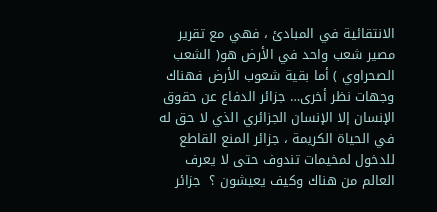الانتقائية في المبادئ ، فهي مع تقرير مصير شعب واحد في الأرض هو( الشعب الصحراوي ) أما بقية شعوب الأرض فهناك وجهات نظر أخرى… جزائر الدفاع عن حقوق الإنسان إلا الإنسان الجزائري الذي لا حق له في الحياة الكريمة ، جزائر المنع القاطع للدخول لمخيمات تندوف حتى لا يعرف العالم من هناك وكيف يعيشون ؟  جزائر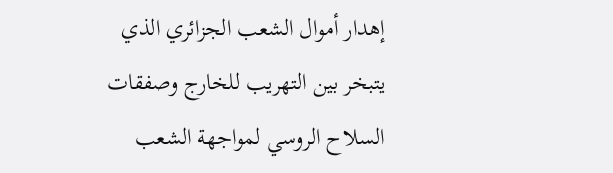إهدار أموال الشعب الجزائري الذي يتبخر بين التهريب للخارج وصفقات السلاح الروسي لمواجهة الشعب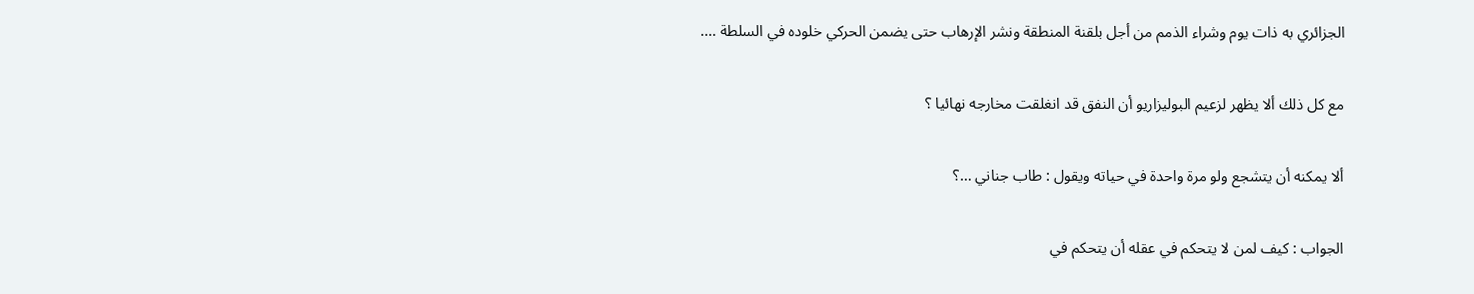الجزائري به ذات يوم وشراء الذمم من أجل بلقنة المنطقة ونشر الإرهاب حتى يضمن الحركي خلوده في السلطة ….

مع كل ذلك ألا يظهر لزعيم البوليزاريو أن النفق قد انغلقت مخارجه نهائيا ؟

ألا يمكنه أن يتشجع ولو مرة واحدة في حياته ويقول : طاب جناني …؟

الجواب : كيف لمن لا يتحكم في عقله أن يتحكم في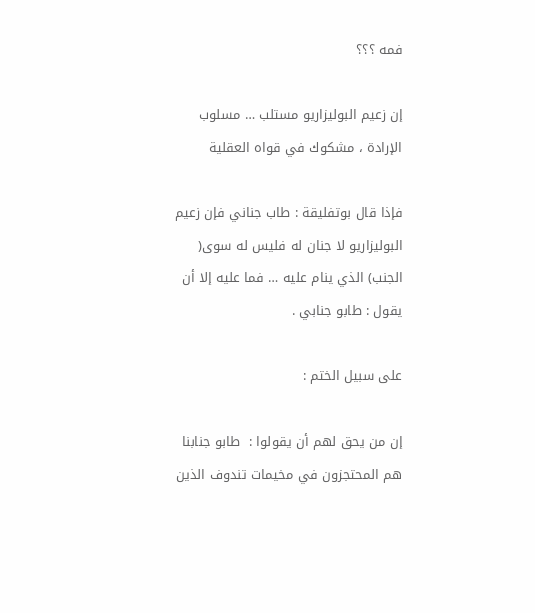فمه ؟؟؟

إن زعيم البوليزاريو مستلب … مسلوب الإرادة ، مشكوك في قواه العقلية

فإذا قال بوتفليقة : طاب جناني فإن زعيم البوليزاريو لا جنان له فليس له سوى( الجنب) الذي ينام عليه … فما عليه إلا أن يقول : طابو جنابي .

على سبيل الختم :

إن من يحق لهم أن يقولوا :  طابو جنابنا  هم المحتجزون في مخيمات تندوف الذين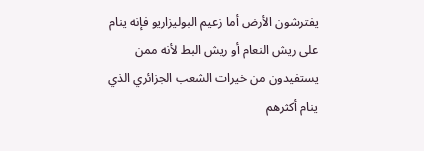يفترشون الأرض أما زعيم البوليزاريو فإنه ينام على ريش النعام أو ريش البط لأنه ممن يستفيدون من خيرات الشعب الجزائري الذي ينام أكثرهم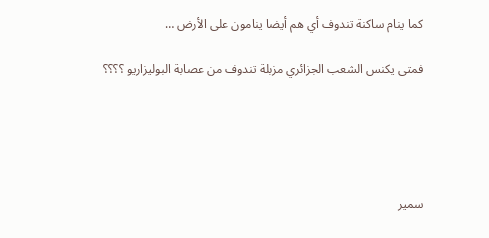كما ينام ساكنة تندوف أي هم أيضا ينامون على الأرض …

فمتى يكنس الشعب الجزائري مزبلة تندوف من عصابة البوليزاريو ؟؟؟؟





سمير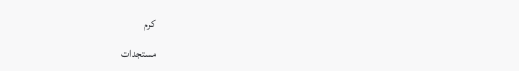كرم

مستجدات